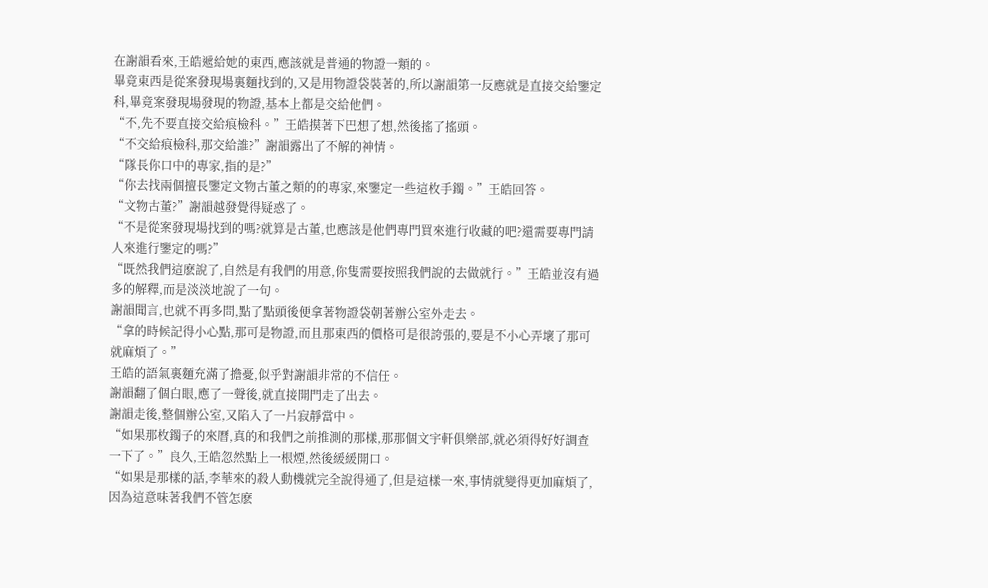在謝韻看來,王皓遞給她的東西,應該就是普通的物證一類的。
畢竟東西是從案發現場裏麵找到的,又是用物證袋裝著的,所以謝韻第一反應就是直接交給鑒定科,畢竟案發現場發現的物證,基本上都是交給他們。
“不,先不要直接交給痕檢科。”王皓摸著下巴想了想,然後搖了搖頭。
“不交給痕檢科,那交給誰?”謝韻露出了不解的神情。
“隊長你口中的專家,指的是?”
“你去找兩個擅長鑒定文物古董之類的的專家,來鑒定一些這枚手鐲。”王皓回答。
“文物古董?”謝韻越發覺得疑惑了。
“不是從案發現場找到的嗎?就算是古董,也應該是他們專門買來進行收藏的吧?還需要專門請人來進行鑒定的嗎?”
“既然我們這麽說了,自然是有我們的用意,你隻需要按照我們說的去做就行。”王皓並沒有過多的解釋,而是淡淡地說了一句。
謝韻聞言,也就不再多問,點了點頭後便拿著物證袋朝著辦公室外走去。
“拿的時候記得小心點,那可是物證,而且那東西的價格可是很誇張的,要是不小心弄壞了那可就麻煩了。”
王皓的語氣裏麵充滿了擔憂,似乎對謝韻非常的不信任。
謝韻翻了個白眼,應了一聲後,就直接開門走了出去。
謝韻走後,整個辦公室,又陷入了一片寂靜當中。
“如果那枚鐲子的來曆,真的和我們之前推測的那樣,那那個文宇軒俱樂部,就必須得好好調查一下了。”良久,王皓忽然點上一根煙,然後緩緩開口。
“如果是那樣的話,李華來的殺人動機就完全說得通了,但是這樣一來,事情就變得更加麻煩了,因為這意味著我們不管怎麽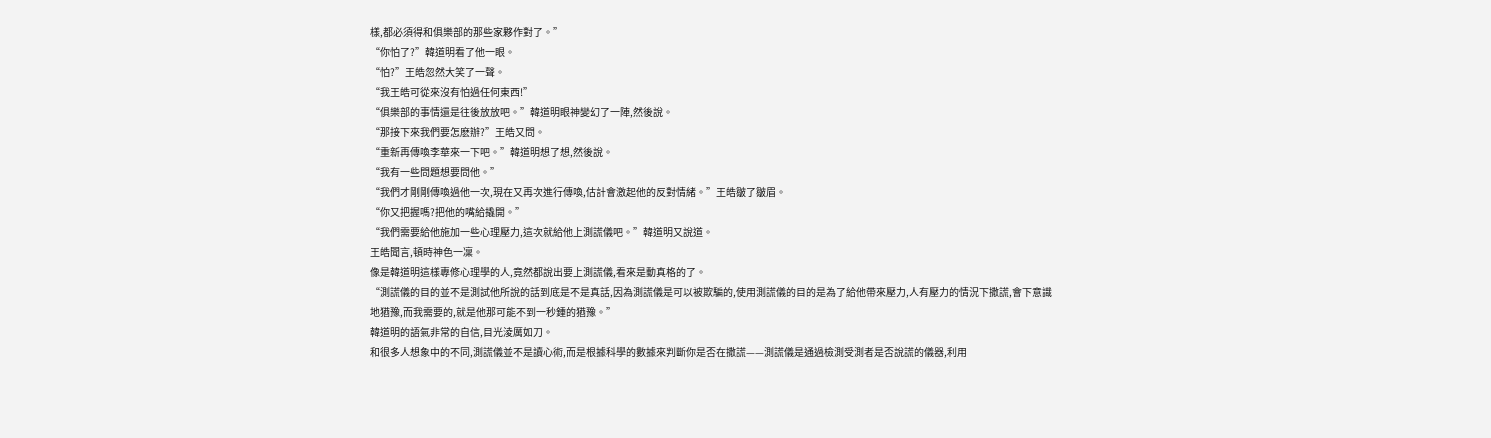樣,都必須得和俱樂部的那些家夥作對了。”
“你怕了?”韓道明看了他一眼。
“怕?”王皓忽然大笑了一聲。
“我王皓可從來沒有怕過任何東西!”
“俱樂部的事情還是往後放放吧。”韓道明眼神變幻了一陣,然後說。
“那接下來我們要怎麽辦?”王皓又問。
“重新再傳喚李華來一下吧。”韓道明想了想,然後說。
“我有一些問題想要問他。”
“我們才剛剛傳喚過他一次,現在又再次進行傳喚,估計會激起他的反對情緒。”王皓皺了皺眉。
“你又把握嗎?把他的嘴給撬開。”
“我們需要給他施加一些心理壓力,這次就給他上測謊儀吧。”韓道明又說道。
王皓聞言,頓時神色一凜。
像是韓道明這樣專修心理學的人,竟然都說出要上測謊儀,看來是動真格的了。
“測謊儀的目的並不是測試他所說的話到底是不是真話,因為測謊儀是可以被欺騙的,使用測謊儀的目的是為了給他帶來壓力,人有壓力的情況下撒謊,會下意識地猶豫,而我需要的,就是他那可能不到一秒鍾的猶豫。”
韓道明的語氣非常的自信,目光淩厲如刀。
和很多人想象中的不同,測謊儀並不是讀心術,而是根據科學的數據來判斷你是否在撒謊——測謊儀是通過檢測受測者是否說謊的儀器,利用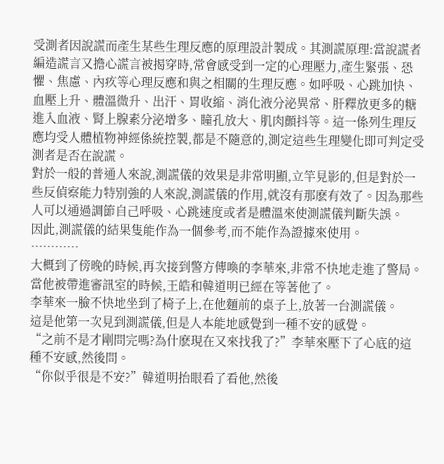受測者因說謊而產生某些生理反應的原理設計製成。其測謊原理:當說謊者編造謊言又擔心謊言被揭穿時,常會感受到一定的心理壓力,產生緊張、恐懼、焦慮、內疚等心理反應和與之相關的生理反應。如呼吸、心跳加快、血壓上升、體溫微升、出汗、胃收縮、消化液分泌異常、肝釋放更多的糖進入血液、腎上腺素分泌增多、瞳孔放大、肌肉顫抖等。這一係列生理反應均受人體植物神經係統控製,都是不隨意的,測定這些生理變化即可判定受測者是否在說謊。
對於一般的普通人來說,測謊儀的效果是非常明顯,立竿見影的,但是對於一些反偵察能力特別強的人來說,測謊儀的作用,就沒有那麽有效了。因為那些人可以通過調節自己呼吸、心跳速度或者是體溫來使測謊儀判斷失誤。
因此,測謊儀的結果隻能作為一個參考,而不能作為證據來使用。
…………
大概到了傍晚的時候,再次接到警方傳喚的李華來,非常不快地走進了警局。
當他被帶進審訊室的時候,王皓和韓道明已經在等著他了。
李華來一臉不快地坐到了椅子上,在他麵前的桌子上,放著一台測謊儀。
這是他第一次見到測謊儀,但是人本能地感覺到一種不安的感覺。
“之前不是才剛問完嗎?為什麽現在又來找我了?”李華來壓下了心底的這種不安感,然後問。
“你似乎很是不安?”韓道明抬眼看了看他,然後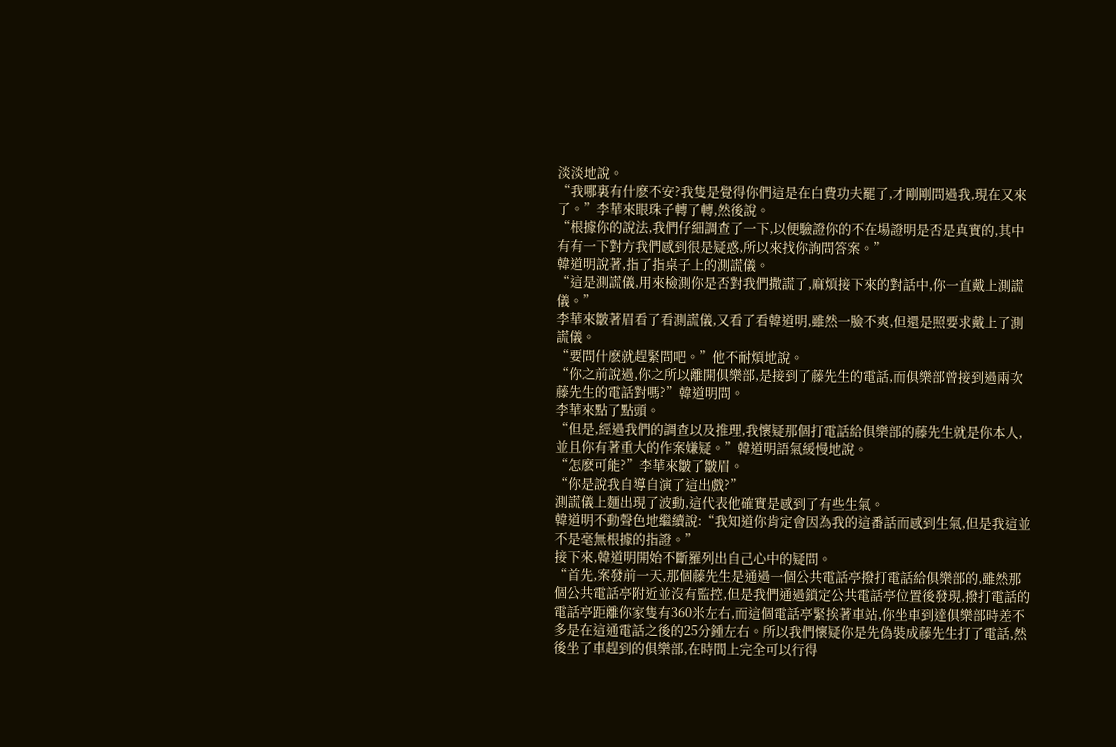淡淡地說。
“我哪裏有什麽不安?我隻是覺得你們這是在白費功夫罷了,才剛剛問過我,現在又來了。”李華來眼珠子轉了轉,然後說。
“根據你的說法,我們仔細調查了一下,以便驗證你的不在場證明是否是真實的,其中有有一下對方我們感到很是疑惑,所以來找你詢問答案。”
韓道明說著,指了指桌子上的測謊儀。
“這是測謊儀,用來檢測你是否對我們撒謊了,麻煩接下來的對話中,你一直戴上測謊儀。”
李華來皺著眉看了看測謊儀,又看了看韓道明,雖然一臉不爽,但還是照要求戴上了測謊儀。
“要問什麽就趕緊問吧。”他不耐煩地說。
“你之前說過,你之所以離開俱樂部,是接到了藤先生的電話,而俱樂部曾接到過兩次藤先生的電話對嗎?”韓道明問。
李華來點了點頭。
“但是,經過我們的調查以及推理,我懷疑那個打電話給俱樂部的藤先生就是你本人,並且你有著重大的作案嫌疑。”韓道明語氣緩慢地說。
“怎麽可能?”李華來皺了皺眉。
“你是說我自導自演了這出戲?”
測謊儀上麵出現了波動,這代表他確實是感到了有些生氣。
韓道明不動聲色地繼續說:“我知道你肯定會因為我的這番話而感到生氣,但是我這並不是毫無根據的指證。”
接下來,韓道明開始不斷羅列出自己心中的疑問。
“首先,案發前一天,那個藤先生是通過一個公共電話亭撥打電話給俱樂部的,雖然那個公共電話亭附近並沒有監控,但是我們通過鎖定公共電話亭位置後發現,撥打電話的電話亭距離你家隻有360米左右,而這個電話亭緊挨著車站,你坐車到達俱樂部時差不多是在這通電話之後的25分鍾左右。所以我們懷疑你是先偽裝成藤先生打了電話,然後坐了車趕到的俱樂部,在時間上完全可以行得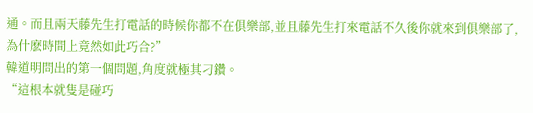通。而且兩天藤先生打電話的時候你都不在俱樂部,並且藤先生打來電話不久後你就來到俱樂部了,為什麽時間上竟然如此巧合?”
韓道明問出的第一個問題,角度就極其刁鑽。
“這根本就隻是碰巧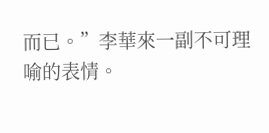而已。”李華來一副不可理喻的表情。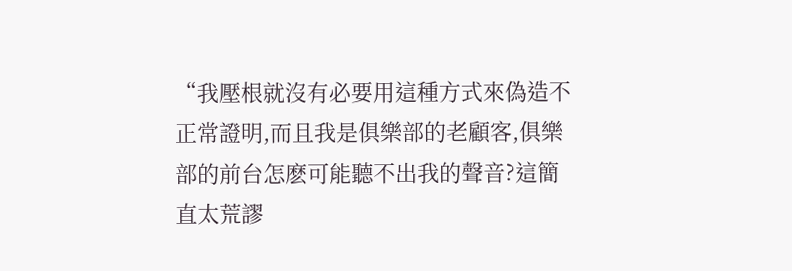“我壓根就沒有必要用這種方式來偽造不正常證明,而且我是俱樂部的老顧客,俱樂部的前台怎麽可能聽不出我的聲音?這簡直太荒謬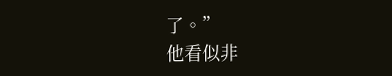了。”
他看似非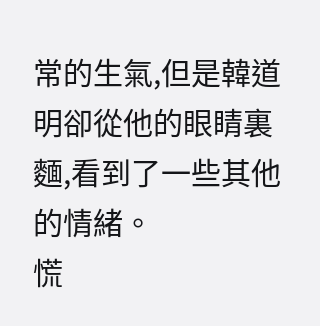常的生氣,但是韓道明卻從他的眼睛裏麵,看到了一些其他的情緒。
慌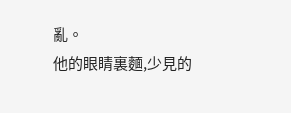亂。
他的眼睛裏麵,少見的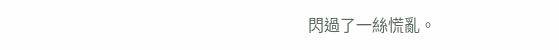閃過了一絲慌亂。